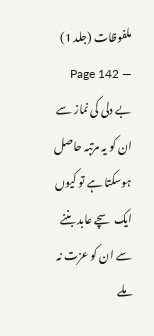ملفوظات (جلد 1) — Page 142
بے دلی کی نماز سے ان کو یہ مرتبہ حاصل ہوسکتا ہے تو کیوں ایک سچے عابد بننے سے ان کو عزت نہ ملے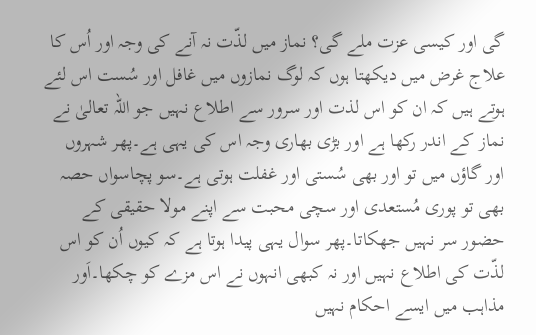گی اور کیسی عزت ملے گی؟ نماز میں لذّت نہ آنے کی وجہ اور اُس کا علاج غرض میں دیکھتا ہوں کہ لوگ نمازوں میں غافل اور سُست اس لئے ہوتے ہیں کہ ان کو اس لذت اور سرور سے اطلاع نہیں جو اللہ تعالیٰ نے نماز کے اندر رکھا ہے اور بڑی بھاری وجہ اس کی یہی ہے۔پھر شہروں اور گاؤں میں تو اور بھی سُستی اور غفلت ہوتی ہے۔سو پچاسواں حصہ بھی تو پوری مُستعدی اور سچی محبت سے اپنے مولا حقیقی کے حضور سر نہیں جھکاتا۔پھر سوال یہی پیدا ہوتا ہے کہ کیوں اُن کو اس لذّت کی اطلاع نہیں اور نہ کبھی انہوں نے اس مزے کو چکھا۔اَور مذاہب میں ایسے احکام نہیں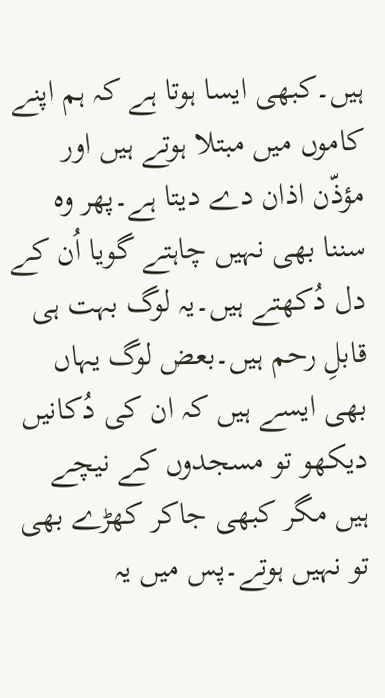ہیں۔کبھی ایسا ہوتا ہے کہ ہم اپنے کاموں میں مبتلا ہوتے ہیں اور مؤذّن اذان دے دیتا ہے۔پھر وہ سننا بھی نہیں چاہتے گویا اُن کے دل دُکھتے ہیں۔یہ لوگ بہت ہی قابلِ رحم ہیں۔بعض لوگ یہاں بھی ایسے ہیں کہ ان کی دُکانیں دیکھو تو مسجدوں کے نیچے ہیں مگر کبھی جاکر کھڑے بھی تو نہیں ہوتے۔پس میں یہ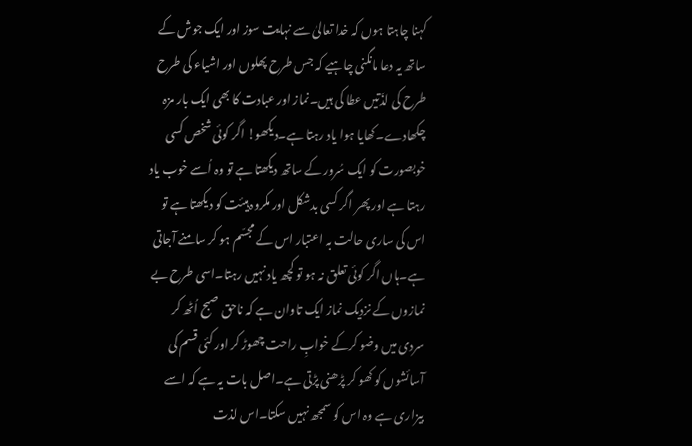کہنا چاہتا ہوں کہ خدا تعالیٰ سے نہایت سوز اور ایک جوش کے ساتھ یہ دعا مانگنی چاہیے کہ جس طرح پھلوں اور اشیاء کی طرح طرح کی لذّتیں عطا کی ہیں۔نماز اور عبادت کا بھی ایک بار مزہ چکھادے۔کھایا ہوا یاد رہتا ہے۔دیکھو! اگر کوئی شخص کسی خوبصورت کو ایک سُرور کے ساتھ دیکھتا ہے تو وہ اُسے خوب یاد رہتا ہے اور پھر اگر کسی بدشکل اور مکروہ ہیئت کو دیکھتا ہے تو اس کی ساری حالت بہ اعتبار اس کے مجسّم ہو کر سامنے آجاتی ہے۔ہاں اگر کوئی تعلق نہ ہو تو کچھ یاد نہیں رہتا۔اسی طرح بے نمازوں کے نزدیک نماز ایک تاوان ہے کہ ناحق صبح اُٹھ کر سردی میں وضو کرکے خوابِ راحت چھوڑ کر اور کئی قسم کی آسائشوں کو کھو کر پڑھنی پڑتی ہے۔اصل بات یہ ہے کہ اسے بیزاری ہے وہ اس کو سمجھ نہیں سکتا۔اس لذت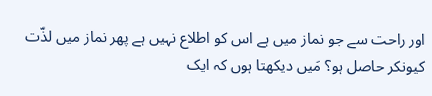اور راحت سے جو نماز میں ہے اس کو اطلاع نہیں ہے پھر نماز میں لذّت کیونکر حاصل ہو؟ مَیں دیکھتا ہوں کہ ایک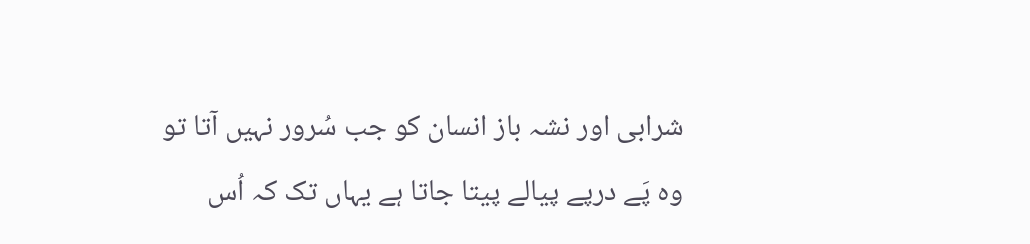شرابی اور نشہ باز انسان کو جب سُرور نہیں آتا تو وہ پَے درپے پیالے پیتا جاتا ہے یہاں تک کہ اُس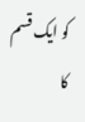کو ایک قسم کا